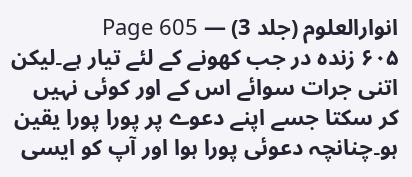انوارالعلوم (جلد 3) — Page 605
۶۰۵ زنده در جب کھونے کے لئے تیار ہے۔لیکن اتنی جرات سوائے اس کے اور کوئی نہیں کر سکتا جسے اپنے دعوے پر پورا پورا یقین ہو۔چنانچہ دعوئی پورا ہوا اور آپ کو ایسی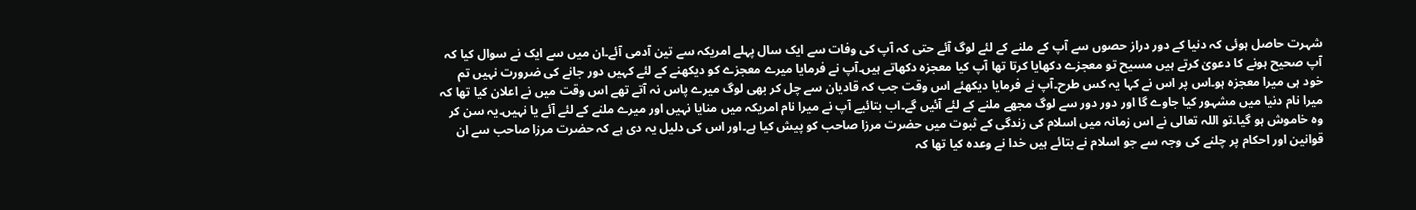شہرت حاصل ہوئی کہ دنیا کے دور دراز حصوں سے آپ کے ملنے کے لئے لوگ آئے حتی کہ آپ کی وفات سے ایک سال پہلے امریکہ سے تین آدمی آئے۔ان میں سے ایک نے سوال کیا کہ آپ صحیح ہونے کا دعویٰ کرتے ہیں مسیح تو معجزے دکھایا کرتا تھا آپ کیا معجزہ دکھاتے ہیں۔آپ نے فرمایا میرے معجزے کو دیکھنے کے لئے کہیں دور جانے کی ضرورت نہیں تم خود ہی میرا معجزہ ہو۔اس پر اس نے کہا یہ کس طرح۔آپ نے فرمایا دیکھئے اس وقت جب کہ قادیان سے چل کر بھی لوگ میرے پاس نہ آتے تھے اس وقت میں نے اعلان کیا تھا کہ میرا نام دنیا میں مشہور کیا جاوے گا اور دور دور سے لوگ مجھے ملنے کے لئے آئیں گے۔اب بتائیے آپ نے میرا نام امریکہ میں منایا نہیں اور میرے ملنے کے لئے آئے یا نہیں۔یہ سن کر وہ خاموش ہو گیا۔تو اللہ تعالی نے اس زمانہ میں اسلام کی زندگی کے ثبوت میں حضرت مرزا صاحب کو پیش کیا ہے۔اور اس کی دلیل یہ دی ہے کہ حضرت مرزا صاحب سے ان قوانین اور احکام پر چلنے کی وجہ سے جو اسلام نے بتائے ہیں خدا نے وعدہ کیا تھا کہ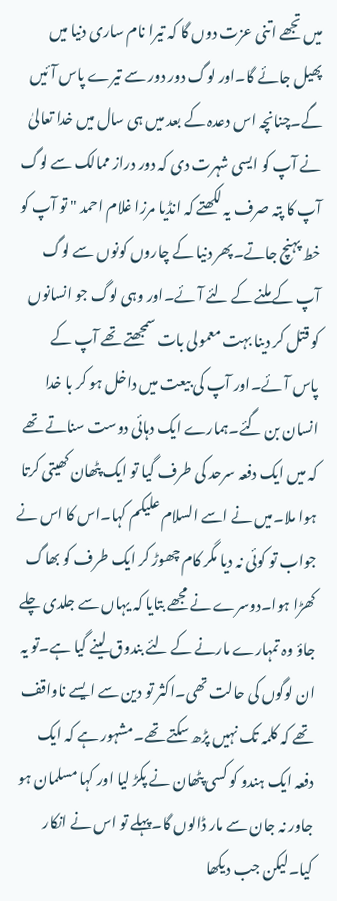میں تجھے اتنی عزت دوں گا کہ تیرا نام ساری دنیا میں پھیل جائے گا۔اور لوگ دور دور سے تیرے پاس آئیں گے۔چنانچہ اس دعدہ کے بعد میں ہی سال میں خدا تعالیٰ نے آپ کو ایسی شہرت دی کہ دور دراز ممالک سے لوگ آپ کا پتہ صرف یہ لکھتے کہ انڈیا مرزا غلام احمد " تو آپ کو خط پہنچ جاتے۔پھر دنیا کے چاروں کونوں سے لوگ آپ کے ملنے کے لئے آئے۔اور وہی لوگ جو انسانوں کو قتل کر دینا بہت معمولی بات سمجھتے تھے آپ کے پاس آئے۔اور آپ کی بیعت میں داخل ہو کر با خدا انسان بن گئے۔ہمارے ایک دہائی دوست سناتے تھے کہ میں ایک دفعہ سرحد کی طرف گیا تو ایک پٹھان کھیتی کرتا ہوا ملا۔میں نے اسے السلام علیکم کہا۔اس کا اس نے جواب تو کوئی نہ دیا مگر کام چھوڑ کر ایک طرف کو بھاگ کھڑا ہوا۔دوسرے نے مجھے بتایا کہ یہاں سے جلدی چلے جاؤ وہ تمہارے مارنے کے لئے بندوق لینے گیا ہے۔تو یہ ان لوگوں کی حالت تھی۔اکثر تو دین سے ایسے ناواقف تھے کہ کلمہ تک نہیں پڑھ سکتے تھے۔مشہور ہے کہ ایک دفعہ ایک ہندو کو کسی پٹھان نے پکڑ لیا اور کہا مسلمان ہو جاور نہ جان سے مار ڈالوں گا۔پہلے تو اس نے انکار کیا۔لیکن جب دیکھا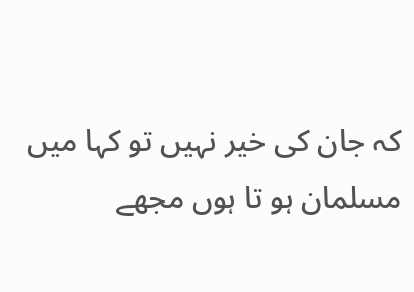کہ جان کی خیر نہیں تو کہا میں مسلمان ہو تا ہوں مجھے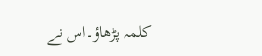کلمہ پڑھاؤ۔اس نے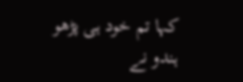کہا تم خود ہی پڑھو ہندو نے